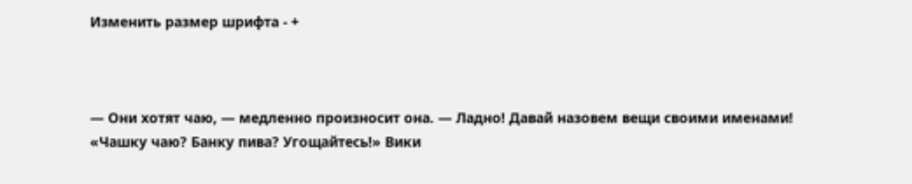Изменить размер шрифта - +



— Они хотят чаю, — медленно произносит она. — Ладно! Давай назовем вещи своими именами! «Чашку чаю? Банку пива? Угощайтесь!» Вики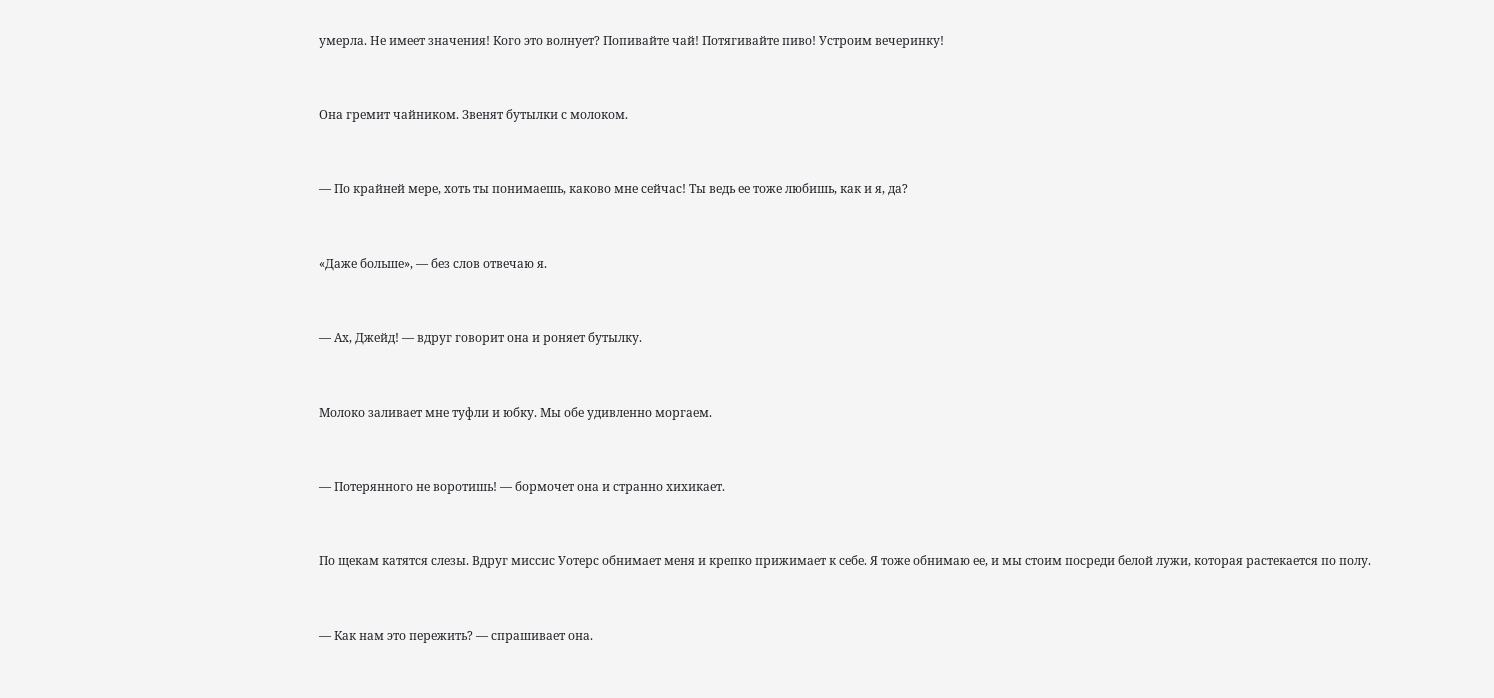умерла. Не имеет значения! Кого это волнует? Попивайте чай! Потягивайте пиво! Устроим вечеринку!



Она гремит чайником. Звенят бутылки с молоком.



— По крайней мере, хоть ты понимаешь, каково мне сейчас! Ты ведь ее тоже любишь, как и я, да?



«Даже больше», — без слов отвечаю я.



— Ах, Джейд! — вдруг говорит она и роняет бутылку.



Молоко заливает мне туфли и юбку. Мы обе удивленно моргаем.



— Потерянного не воротишь! — бормочет она и странно хихикает.



По щекам катятся слезы. Вдруг миссис Уотерс обнимает меня и крепко прижимает к себе. Я тоже обнимаю ее, и мы стоим посреди белой лужи, которая растекается по полу.



— Как нам это пережить? — спрашивает она.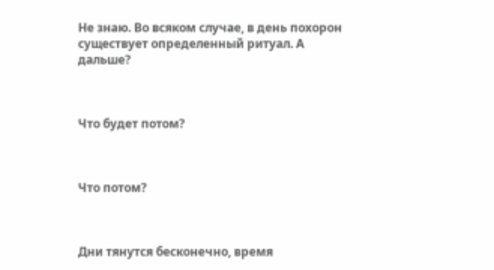Не знаю. Во всяком случае, в день похорон существует определенный ритуал. А дальше?



Что будет потом?



Что потом?



Дни тянутся бесконечно, время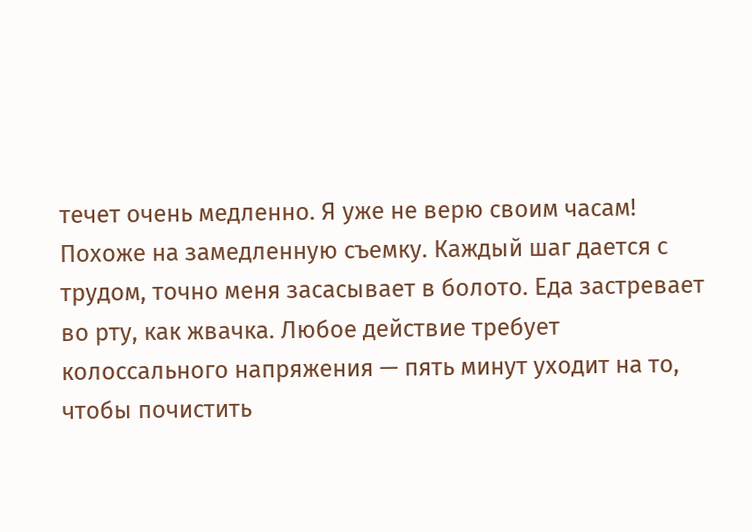течет очень медленно. Я уже не верю своим часам! Похоже на замедленную съемку. Каждый шаг дается с трудом, точно меня засасывает в болото. Еда застревает во рту, как жвачка. Любое действие требует колоссального напряжения — пять минут уходит на то, чтобы почистить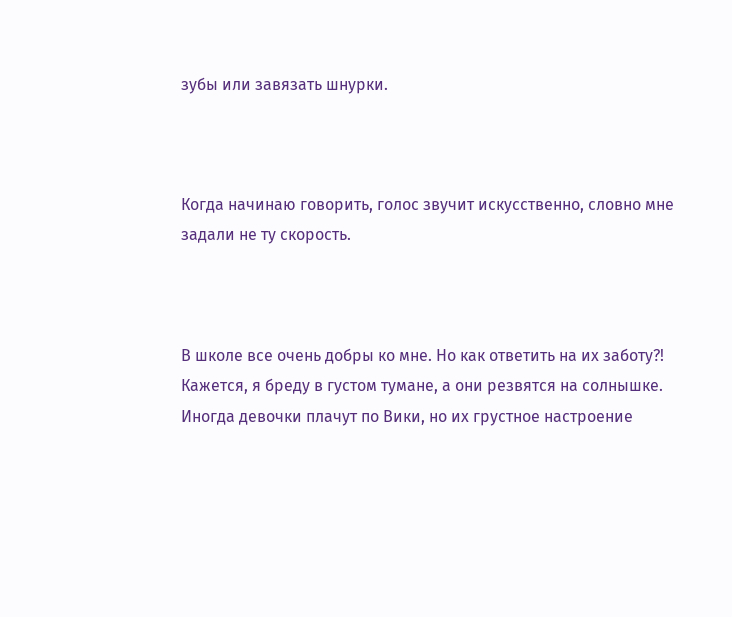зубы или завязать шнурки.



Когда начинаю говорить, голос звучит искусственно, словно мне задали не ту скорость.



В школе все очень добры ко мне. Но как ответить на их заботу?! Кажется, я бреду в густом тумане, а они резвятся на солнышке. Иногда девочки плачут по Вики, но их грустное настроение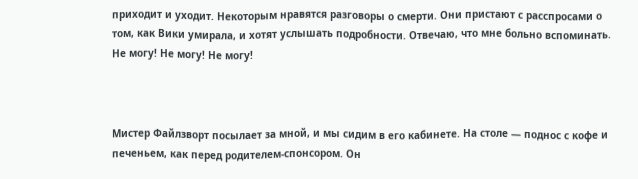приходит и уходит. Некоторым нравятся разговоры о смерти. Они пристают с расспросами о том, как Вики умирала, и хотят услышать подробности. Отвечаю, что мне больно вспоминать. Не могу! Не могу! Не могу!



Мистер Файлзворт посылает за мной, и мы сидим в его кабинете. На столе — поднос с кофе и печеньем, как перед родителем-спонсором. Он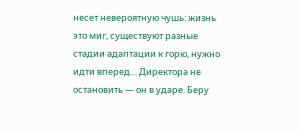несет невероятную чушь: жизнь это миг, существуют разные стадии адаптации к горю, нужно идти вперед… Директора не остановить — он в ударе. Беру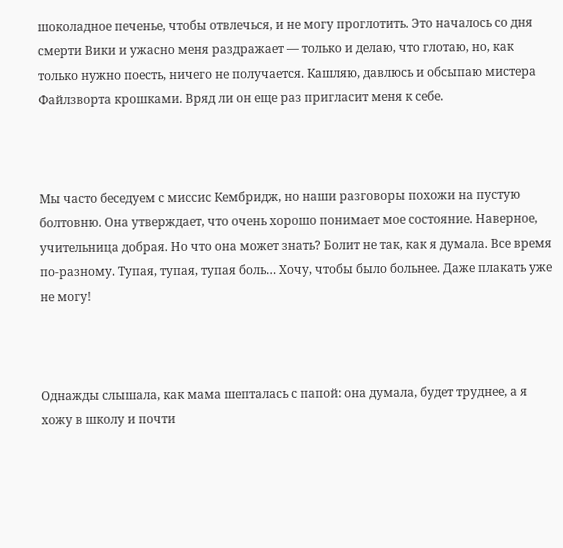шоколадное печенье, чтобы отвлечься, и не могу проглотить. Это началось со дня смерти Вики и ужасно меня раздражает — только и делаю, что глотаю, но, как только нужно поесть, ничего не получается. Кашляю, давлюсь и обсыпаю мистера Файлзворта крошками. Вряд ли он еще раз пригласит меня к себе.



Мы часто беседуем с миссис Кембридж, но наши разговоры похожи на пустую болтовню. Она утверждает, что очень хорошо понимает мое состояние. Наверное, учительница добрая. Но что она может знать? Болит не так, как я думала. Все время по-разному. Тупая, тупая, тупая боль… Хочу, чтобы было больнее. Даже плакать уже не могу!



Однажды слышала, как мама шепталась с папой: она думала, будет труднее, а я хожу в школу и почти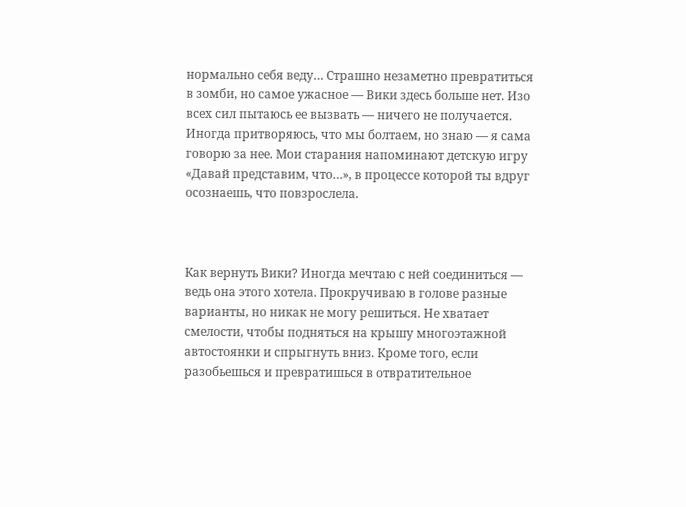нормально себя веду… Страшно незаметно превратиться в зомби, но самое ужасное — Вики здесь больше нет. Изо всех сил пытаюсь ее вызвать — ничего не получается. Иногда притворяюсь, что мы болтаем, но знаю — я сама говорю за нее. Мои старания напоминают детскую игру «Давай представим, что…», в процессе которой ты вдруг осознаешь, что повзрослела.



Как вернуть Вики? Иногда мечтаю с ней соединиться — ведь она этого хотела. Прокручиваю в голове разные варианты, но никак не могу решиться. Не хватает смелости, чтобы подняться на крышу многоэтажной автостоянки и спрыгнуть вниз. Кроме того, если разобьешься и превратишься в отвратительное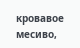кровавое месиво,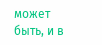может быть, и в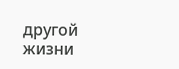другой жизни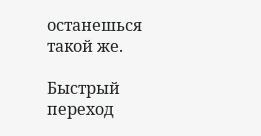останешься такой же.

Быстрый переход